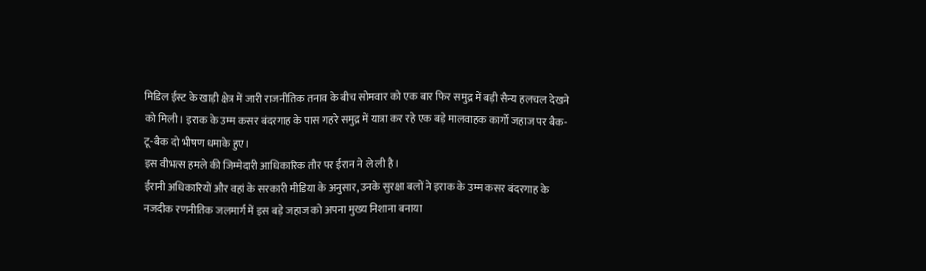मिडिल ईस्ट के खाड़ी क्षेत्र में जारी राजनीतिक तनाव के बीच सोमवार को एक बार फिर समुद्र में बड़ी सैन्य हलचल देखने को मिली। इराक के उम्म कसर बंदरगाह के पास गहरे समुद्र में यात्रा कर रहे एक बड़े मालवाहक कार्गो जहाज पर बैक-टू-बैक दो भीषण धमाके हुए।
इस वीभत्स हमले की जिम्मेदारी आधिकारिक तौर पर ईरान ने ले ली है।
ईरानी अधिकारियों और वहां के सरकारी मीडिया के अनुसार, उनके सुरक्षा बलों ने इराक के उम्म कसर बंदरगाह के नजदीक रणनीतिक जलमार्ग में इस बड़े जहाज को अपना मुख्य निशाना बनाया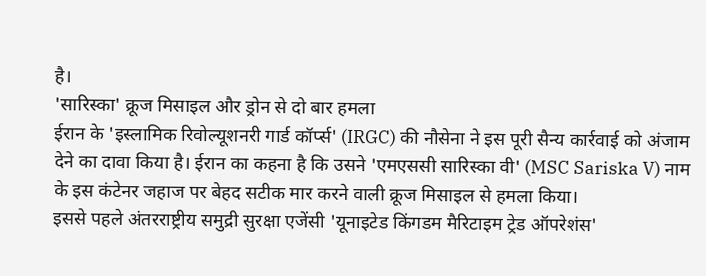है।
'सारिस्का' क्रूज मिसाइल और ड्रोन से दो बार हमला
ईरान के 'इस्लामिक रिवोल्यूशनरी गार्ड कॉर्प्स' (IRGC) की नौसेना ने इस पूरी सैन्य कार्रवाई को अंजाम देने का दावा किया है। ईरान का कहना है कि उसने 'एमएससी सारिस्का वी' (MSC Sariska V) नाम के इस कंटेनर जहाज पर बेहद सटीक मार करने वाली क्रूज मिसाइल से हमला किया।
इससे पहले अंतरराष्ट्रीय समुद्री सुरक्षा एजेंसी 'यूनाइटेड किंगडम मैरिटाइम ट्रेड ऑपरेशंस'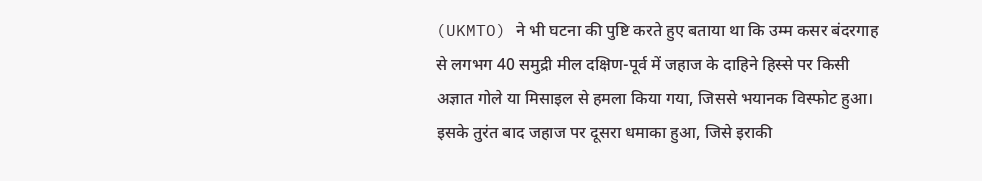(UKMTO) ने भी घटना की पुष्टि करते हुए बताया था कि उम्म कसर बंदरगाह से लगभग 40 समुद्री मील दक्षिण-पूर्व में जहाज के दाहिने हिस्से पर किसी अज्ञात गोले या मिसाइल से हमला किया गया, जिससे भयानक विस्फोट हुआ।
इसके तुरंत बाद जहाज पर दूसरा धमाका हुआ, जिसे इराकी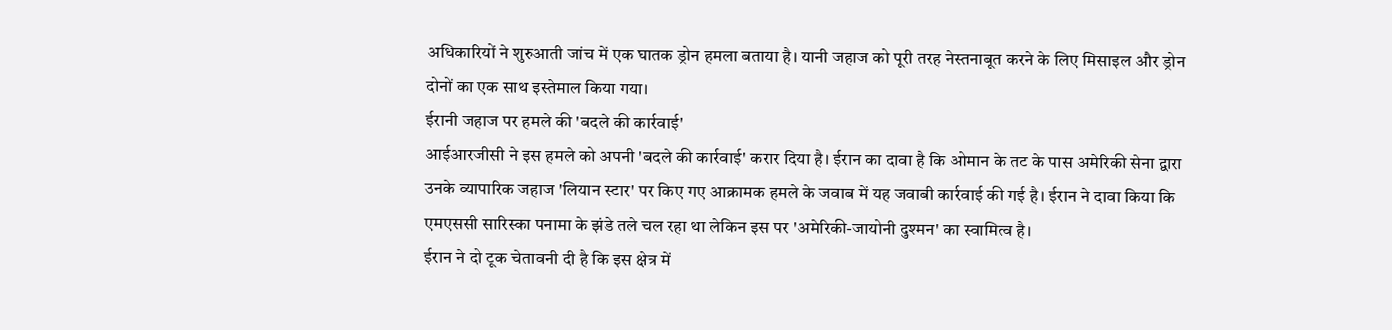अधिकारियों ने शुरुआती जांच में एक घातक ड्रोन हमला बताया है। यानी जहाज को पूरी तरह नेस्तनाबूत करने के लिए मिसाइल और ड्रोन दोनों का एक साथ इस्तेमाल किया गया।
ईरानी जहाज पर हमले की 'बदले की कार्रवाई'
आईआरजीसी ने इस हमले को अपनी 'बदले की कार्रवाई' करार दिया है। ईरान का दावा है कि ओमान के तट के पास अमेरिकी सेना द्वारा उनके व्यापारिक जहाज 'लियान स्टार' पर किए गए आक्रामक हमले के जवाब में यह जवाबी कार्रवाई की गई है। ईरान ने दावा किया कि एमएससी सारिस्का पनामा के झंडे तले चल रहा था लेकिन इस पर 'अमेरिकी-जायोनी दुश्मन' का स्वामित्व है।
ईरान ने दो टूक चेतावनी दी है कि इस क्षेत्र में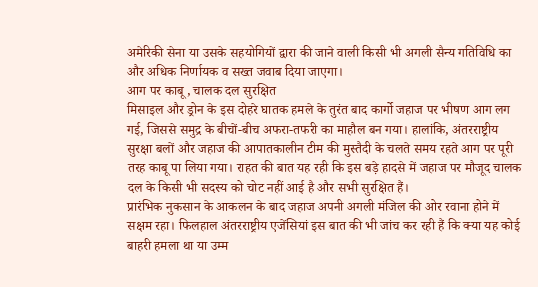अमेरिकी सेना या उसके सहयोगियों द्वारा की जाने वाली किसी भी अगली सैन्य गतिविधि का और अधिक निर्णायक व सख्त जवाब दिया जाएगा।
आग पर काबू, चालक दल सुरक्षित
मिसाइल और ड्रोन के इस दोहरे घातक हमले के तुरंत बाद कार्गो जहाज पर भीषण आग लग गई, जिससे समुद्र के बीचों-बीच अफरा-तफरी का माहौल बन गया। हालांकि, अंतरराष्ट्रीय सुरक्षा बलों और जहाज की आपातकालीन टीम की मुस्तैदी के चलते समय रहते आग पर पूरी तरह काबू पा लिया गया। राहत की बात यह रही कि इस बड़े हादसे में जहाज पर मौजूद चालक दल के किसी भी सदस्य को चोट नहीं आई है और सभी सुरक्षित हैं।
प्रारंभिक नुकसान के आकलन के बाद जहाज अपनी अगली मंजिल की ओर रवाना होने में सक्षम रहा। फिलहाल अंतरराष्ट्रीय एजेंसियां इस बात की भी जांच कर रही हैं कि क्या यह कोई बाहरी हमला था या उम्म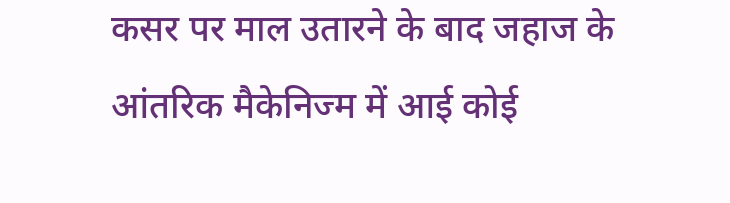कसर पर माल उतारने के बाद जहाज के आंतरिक मैकेनिज्म में आई कोई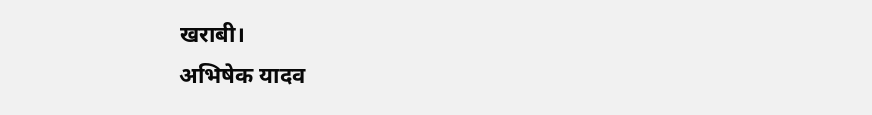खराबी।
अभिषेक यादव